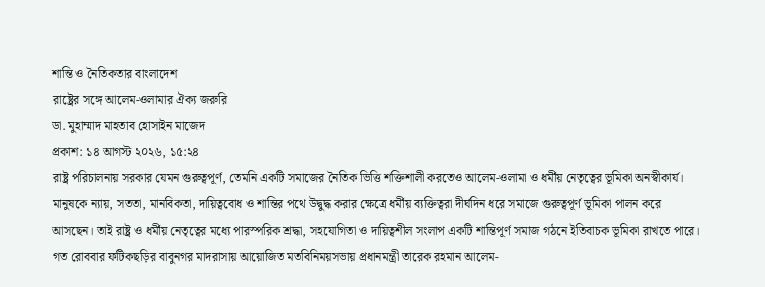শান্তি ও নৈতিকতার বাংলাদেশ
রাষ্ট্রের সঙ্গে আলেম-ওলামার ঐক্য জরুরি
ডা. মুহাম্মাদ মাহতাব হোসাইন মাজেদ
প্রকাশ: ১৪ আগস্ট ২০২৬, ১৫:২৪
রাষ্ট্র পরিচালনায় সরকার যেমন গুরুত্বপূর্ণ, তেমনি একটি সমাজের নৈতিক ভিত্তি শক্তিশালী করতেও আলেম-ওলামা ও ধর্মীয় নেতৃত্বের ভূমিকা অনস্বীকার্য। মানুষকে ন্যায়, সততা, মানবিকতা, দায়িত্ববোধ ও শান্তির পথে উদ্বুদ্ধ করার ক্ষেত্রে ধর্মীয় ব্যক্তিত্বরা দীর্ঘদিন ধরে সমাজে গুরুত্বপূর্ণ ভূমিকা পালন করে আসছেন। তাই রাষ্ট্র ও ধর্মীয় নেতৃত্বের মধ্যে পারস্পরিক শ্রদ্ধা, সহযোগিতা ও দায়িত্বশীল সংলাপ একটি শান্তিপূর্ণ সমাজ গঠনে ইতিবাচক ভূমিকা রাখতে পারে।
গত রোববার ফটিকছড়ির বাবুনগর মাদরাসায় আয়োজিত মতবিনিময়সভায় প্রধানমন্ত্রী তারেক রহমান আলেম-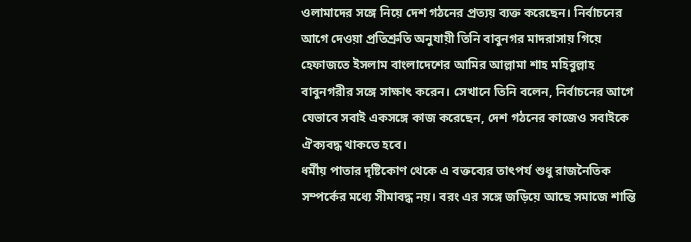ওলামাদের সঙ্গে নিয়ে দেশ গঠনের প্রত্যয় ব্যক্ত করেছেন। নির্বাচনের আগে দেওয়া প্রতিশ্রুতি অনুযায়ী তিনি বাবুনগর মাদরাসায় গিয়ে হেফাজতে ইসলাম বাংলাদেশের আমির আল্লামা শাহ মহিবুল্লাহ বাবুনগরীর সঙ্গে সাক্ষাৎ করেন। সেখানে তিনি বলেন, নির্বাচনের আগে যেভাবে সবাই একসঙ্গে কাজ করেছেন, দেশ গঠনের কাজেও সবাইকে ঐক্যবদ্ধ থাকতে হবে।
ধর্মীয় পাতার দৃষ্টিকোণ থেকে এ বক্তব্যের তাৎপর্য শুধু রাজনৈতিক সম্পর্কের মধ্যে সীমাবদ্ধ নয়। বরং এর সঙ্গে জড়িয়ে আছে সমাজে শান্তি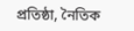প্রতিষ্ঠা, নৈতিক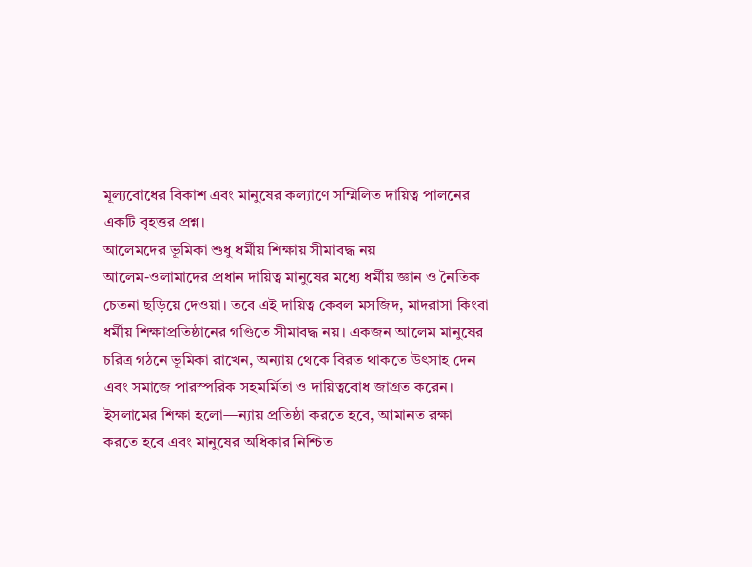মূল্যবোধের বিকাশ এবং মানুষের কল্যাণে সম্মিলিত দায়িত্ব পালনের একটি বৃহত্তর প্রশ্ন।
আলেমদের ভূমিকা শুধু ধর্মীয় শিক্ষায় সীমাবদ্ধ নয়
আলেম-ওলামাদের প্রধান দায়িত্ব মানুষের মধ্যে ধর্মীয় জ্ঞান ও নৈতিক চেতনা ছড়িয়ে দেওয়া। তবে এই দায়িত্ব কেবল মসজিদ, মাদরাসা কিংবা ধর্মীয় শিক্ষাপ্রতিষ্ঠানের গণ্ডিতে সীমাবদ্ধ নয়। একজন আলেম মানুষের চরিত্র গঠনে ভূমিকা রাখেন, অন্যায় থেকে বিরত থাকতে উৎসাহ দেন এবং সমাজে পারস্পরিক সহমর্মিতা ও দায়িত্ববোধ জাগ্রত করেন।
ইসলামের শিক্ষা হলো—ন্যায় প্রতিষ্ঠা করতে হবে, আমানত রক্ষা করতে হবে এবং মানুষের অধিকার নিশ্চিত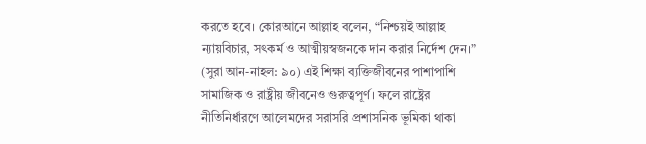করতে হবে। কোরআনে আল্লাহ বলেন, “নিশ্চয়ই আল্লাহ ন্যায়বিচার, সৎকর্ম ও আত্মীয়স্বজনকে দান করার নির্দেশ দেন।” (সুরা আন-নাহল: ৯০) এই শিক্ষা ব্যক্তিজীবনের পাশাপাশি সামাজিক ও রাষ্ট্রীয় জীবনেও গুরুত্বপূর্ণ। ফলে রাষ্ট্রের নীতিনির্ধারণে আলেমদের সরাসরি প্রশাসনিক ভূমিকা থাকা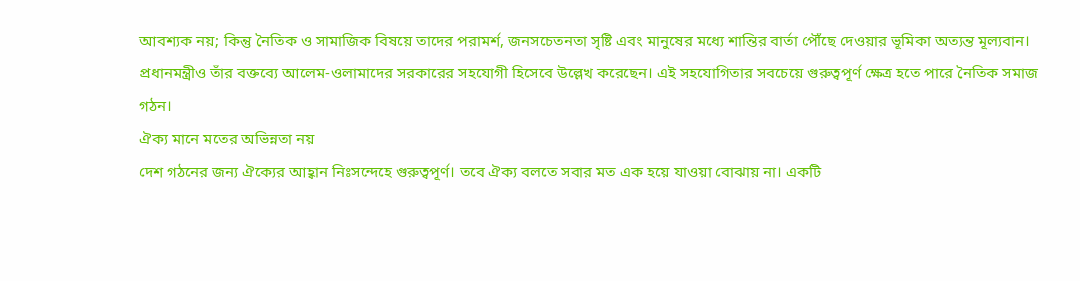আবশ্যক নয়; কিন্তু নৈতিক ও সামাজিক বিষয়ে তাদের পরামর্শ, জনসচেতনতা সৃষ্টি এবং মানুষের মধ্যে শান্তির বার্তা পৌঁছে দেওয়ার ভূমিকা অত্যন্ত মূল্যবান।
প্রধানমন্ত্রীও তাঁর বক্তব্যে আলেম-ওলামাদের সরকারের সহযোগী হিসেবে উল্লেখ করেছেন। এই সহযোগিতার সবচেয়ে গুরুত্বপূর্ণ ক্ষেত্র হতে পারে নৈতিক সমাজ গঠন।
ঐক্য মানে মতের অভিন্নতা নয়
দেশ গঠনের জন্য ঐক্যের আহ্বান নিঃসন্দেহে গুরুত্বপূর্ণ। তবে ঐক্য বলতে সবার মত এক হয়ে যাওয়া বোঝায় না। একটি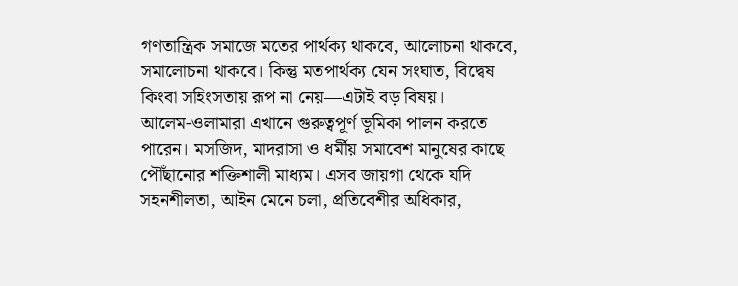গণতান্ত্রিক সমাজে মতের পার্থক্য থাকবে, আলোচনা থাকবে, সমালোচনা থাকবে। কিন্তু মতপার্থক্য যেন সংঘাত, বিদ্বেষ কিংবা সহিংসতায় রূপ না নেয়—এটাই বড় বিষয়।
আলেম-ওলামারা এখানে গুরুত্বপূর্ণ ভূমিকা পালন করতে পারেন। মসজিদ, মাদরাসা ও ধর্মীয় সমাবেশ মানুষের কাছে পৌঁছানোর শক্তিশালী মাধ্যম। এসব জায়গা থেকে যদি সহনশীলতা, আইন মেনে চলা, প্রতিবেশীর অধিকার,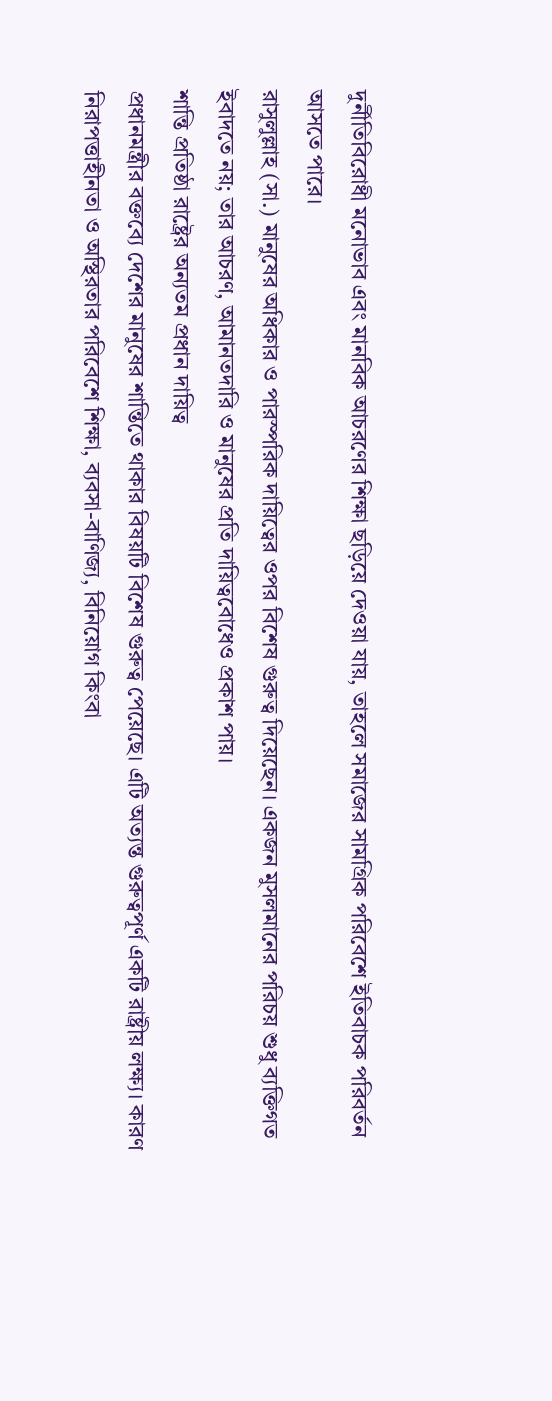দুর্নীতিবিরোধী মনোভাব এবং মানবিক আচরণের শিক্ষা ছড়িয়ে দেওয়া যায়, তাহলে সমাজের সামগ্রিক পরিবেশে ইতিবাচক পরিবর্তন আসতে পারে।
রাসুলুল্লাহ (সা.) মানুষের অধিকার ও পারস্পরিক দায়িত্বের ওপর বিশেষ গুরুত্ব দিয়েছেন। একজন মুসলমানের পরিচয় শুধু ব্যক্তিগত ইবাদতে নয়; তার আচরণ, আমানতদারি ও মানুষের প্রতি দায়িত্ববোধেও প্রকাশ পায়।
শান্তি প্রতিষ্ঠা রাষ্ট্রের অন্যতম প্রধান দায়িত্ব
প্রধানমন্ত্রীর বক্তব্যে দেশের মানুষের শান্তিতে থাকার বিষয়টি বিশেষ গুরুত্ব পেয়েছে। এটি অত্যন্ত গুরুত্বপূর্ণ একটি রাষ্ট্রীয় লক্ষ্য। কারণ নিরাপত্তাহীনতা ও অস্থিরতার পরিবেশে শিক্ষা, ব্যবসা-বাণিজ্য, বিনিয়োগ কিংবা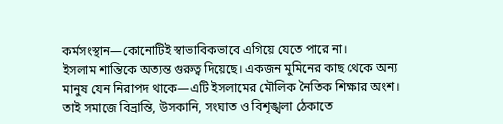কর্মসংস্থান—কোনোটিই স্বাভাবিকভাবে এগিয়ে যেতে পারে না।
ইসলাম শান্তিকে অত্যন্ত গুরুত্ব দিয়েছে। একজন মুমিনের কাছ থেকে অন্য মানুষ যেন নিরাপদ থাকে—এটি ইসলামের মৌলিক নৈতিক শিক্ষার অংশ। তাই সমাজে বিভ্রান্তি, উসকানি, সংঘাত ও বিশৃঙ্খলা ঠেকাতে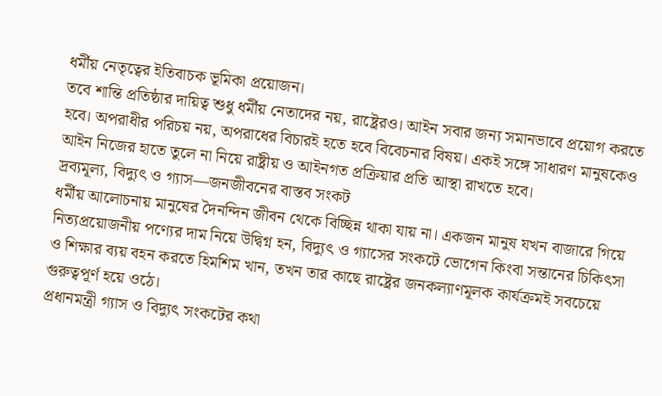ধর্মীয় নেতৃত্বের ইতিবাচক ভূমিকা প্রয়োজন।
তবে শান্তি প্রতিষ্ঠার দায়িত্ব শুধু ধর্মীয় নেতাদের নয়, রাষ্ট্রেরও। আইন সবার জন্য সমানভাবে প্রয়োগ করতে হবে। অপরাধীর পরিচয় নয়, অপরাধের বিচারই হতে হবে বিবেচনার বিষয়। একই সঙ্গে সাধারণ মানুষকেও আইন নিজের হাতে তুলে না নিয়ে রাষ্ট্রীয় ও আইনগত প্রক্রিয়ার প্রতি আস্থা রাখতে হবে।
দ্রব্যমূল্য, বিদ্যুৎ ও গ্যাস—জনজীবনের বাস্তব সংকট
ধর্মীয় আলোচনায় মানুষের দৈনন্দিন জীবন থেকে বিচ্ছিন্ন থাকা যায় না। একজন মানুষ যখন বাজারে গিয়ে নিত্যপ্রয়োজনীয় পণ্যের দাম নিয়ে উদ্বিগ্ন হন, বিদ্যুৎ ও গ্যাসের সংকটে ভোগেন কিংবা সন্তানের চিকিৎসা ও শিক্ষার ব্যয় বহন করতে হিমশিম খান, তখন তার কাছে রাষ্ট্রের জনকল্যাণমূলক কার্যক্রমই সবচেয়ে গুরুত্বপূর্ণ হয়ে ওঠে।
প্রধানমন্ত্রী গ্যাস ও বিদ্যুৎ সংকটের কথা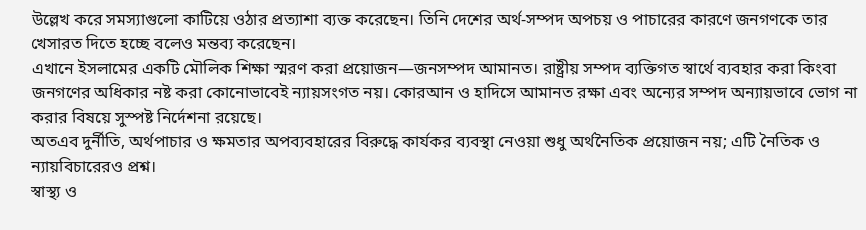উল্লেখ করে সমস্যাগুলো কাটিয়ে ওঠার প্রত্যাশা ব্যক্ত করেছেন। তিনি দেশের অর্থ-সম্পদ অপচয় ও পাচারের কারণে জনগণকে তার খেসারত দিতে হচ্ছে বলেও মন্তব্য করেছেন।
এখানে ইসলামের একটি মৌলিক শিক্ষা স্মরণ করা প্রয়োজন—জনসম্পদ আমানত। রাষ্ট্রীয় সম্পদ ব্যক্তিগত স্বার্থে ব্যবহার করা কিংবা জনগণের অধিকার নষ্ট করা কোনোভাবেই ন্যায়সংগত নয়। কোরআন ও হাদিসে আমানত রক্ষা এবং অন্যের সম্পদ অন্যায়ভাবে ভোগ না করার বিষয়ে সুস্পষ্ট নির্দেশনা রয়েছে।
অতএব দুর্নীতি, অর্থপাচার ও ক্ষমতার অপব্যবহারের বিরুদ্ধে কার্যকর ব্যবস্থা নেওয়া শুধু অর্থনৈতিক প্রয়োজন নয়; এটি নৈতিক ও ন্যায়বিচারেরও প্রশ্ন।
স্বাস্থ্য ও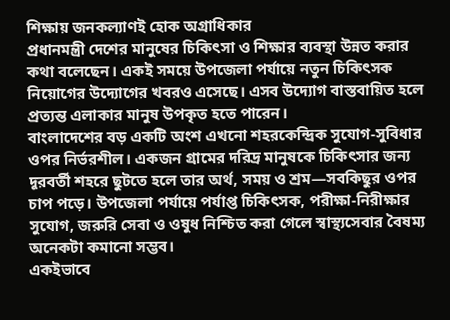শিক্ষায় জনকল্যাণই হোক অগ্রাধিকার
প্রধানমন্ত্রী দেশের মানুষের চিকিৎসা ও শিক্ষার ব্যবস্থা উন্নত করার কথা বলেছেন। একই সময়ে উপজেলা পর্যায়ে নতুন চিকিৎসক নিয়োগের উদ্যোগের খবরও এসেছে। এসব উদ্যোগ বাস্তবায়িত হলে প্রত্যন্ত এলাকার মানুষ উপকৃত হতে পারেন।
বাংলাদেশের বড় একটি অংশ এখনো শহরকেন্দ্রিক সুযোগ-সুবিধার ওপর নির্ভরশীল। একজন গ্রামের দরিদ্র মানুষকে চিকিৎসার জন্য দূরবর্তী শহরে ছুটতে হলে তার অর্থ, সময় ও শ্রম—সবকিছুর ওপর চাপ পড়ে। উপজেলা পর্যায়ে পর্যাপ্ত চিকিৎসক, পরীক্ষা-নিরীক্ষার সুযোগ, জরুরি সেবা ও ওষুধ নিশ্চিত করা গেলে স্বাস্থ্যসেবার বৈষম্য অনেকটা কমানো সম্ভব।
একইভাবে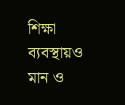শিক্ষা ব্যবস্থায়ও মান ও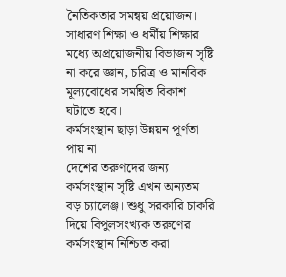নৈতিকতার সমন্বয় প্রয়োজন। সাধারণ শিক্ষা ও ধর্মীয় শিক্ষার মধ্যে অপ্রয়োজনীয় বিভাজন সৃষ্টি না করে জ্ঞান, চরিত্র ও মানবিক মূল্যবোধের সমন্বিত বিকাশ ঘটাতে হবে।
কর্মসংস্থান ছাড়া উন্নয়ন পূর্ণতা পায় না
দেশের তরুণদের জন্য কর্মসংস্থান সৃষ্টি এখন অন্যতম বড় চ্যালেঞ্জ। শুধু সরকারি চাকরি দিয়ে বিপুলসংখ্যক তরুণের কর্মসংস্থান নিশ্চিত করা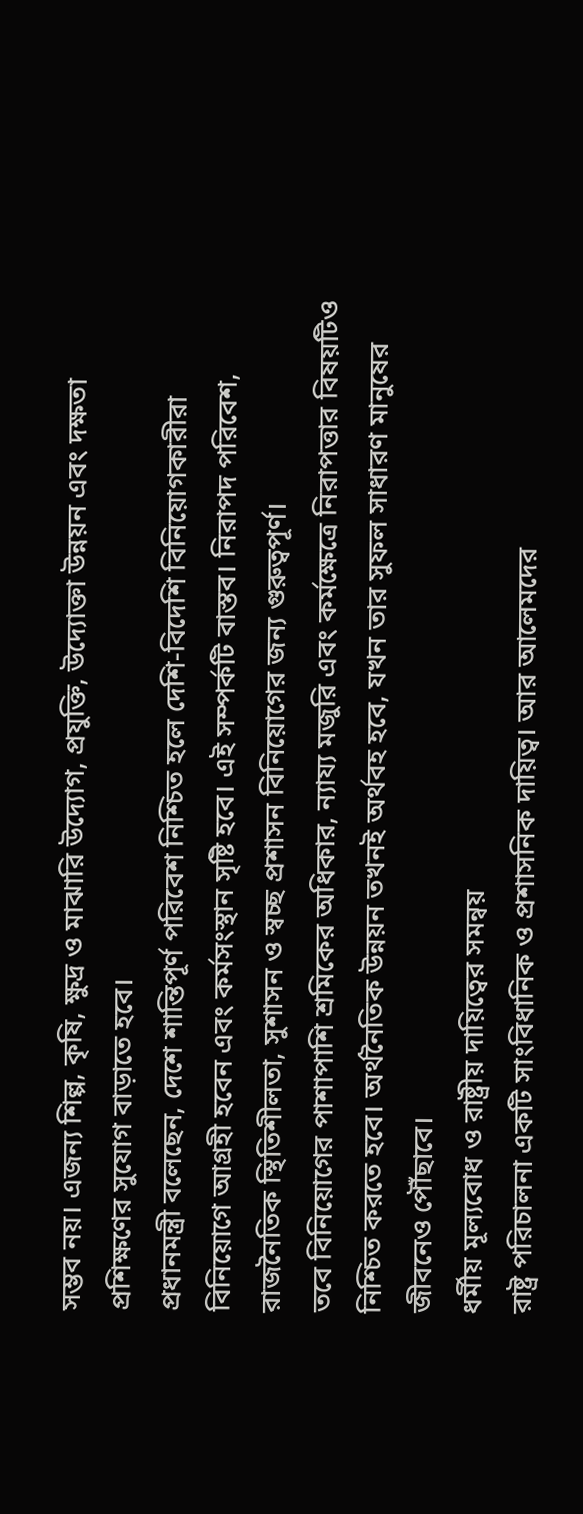সম্ভব নয়। এজন্য শিল্প, কৃষি, ক্ষুদ্র ও মাঝারি উদ্যোগ, প্রযুক্তি, উদ্যোক্তা উন্নয়ন এবং দক্ষতা প্রশিক্ষণের সুযোগ বাড়াতে হবে।
প্রধানমন্ত্রী বলেছেন, দেশে শান্তিপূর্ণ পরিবেশ নিশ্চিত হলে দেশি-বিদেশি বিনিয়োগকারীরা বিনিয়োগে আগ্রহী হবেন এবং কর্মসংস্থান সৃষ্টি হবে। এই সম্পর্কটি বাস্তব। নিরাপদ পরিবেশ, রাজনৈতিক স্থিতিশীলতা, সুশাসন ও স্বচ্ছ প্রশাসন বিনিয়োগের জন্য গুরুত্বপূর্ণ।
তবে বিনিয়োগের পাশাপাশি শ্রমিকের অধিকার, ন্যায্য মজুরি এবং কর্মক্ষেত্রে নিরাপত্তার বিষয়টিও নিশ্চিত করতে হবে। অর্থনৈতিক উন্নয়ন তখনই অর্থবহ হবে, যখন তার সুফল সাধারণ মানুষের জীবনেও পৌঁছাবে।
ধর্মীয় মূল্যবোধ ও রাষ্ট্রীয় দায়িত্বের সমন্বয়
রাষ্ট্র পরিচালনা একটি সাংবিধানিক ও প্রশাসনিক দায়িত্ব। আর আলেমদের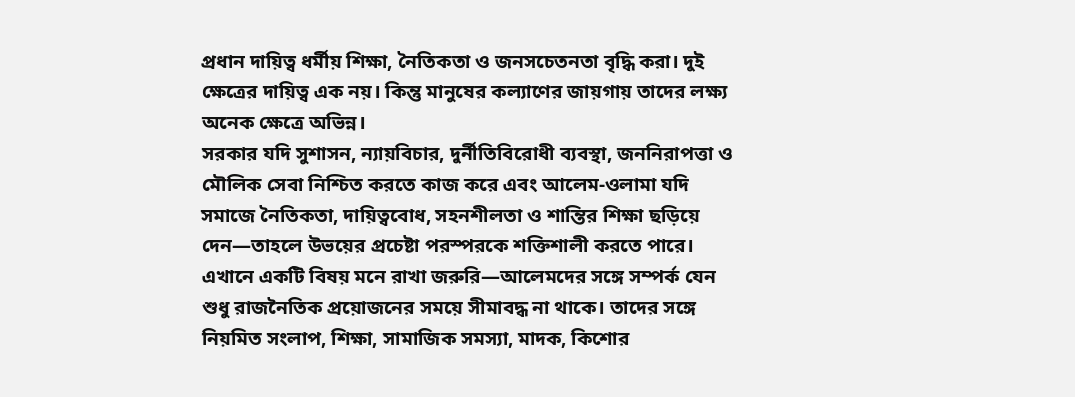প্রধান দায়িত্ব ধর্মীয় শিক্ষা, নৈতিকতা ও জনসচেতনতা বৃদ্ধি করা। দুই ক্ষেত্রের দায়িত্ব এক নয়। কিন্তু মানুষের কল্যাণের জায়গায় তাদের লক্ষ্য অনেক ক্ষেত্রে অভিন্ন।
সরকার যদি সুশাসন, ন্যায়বিচার, দুর্নীতিবিরোধী ব্যবস্থা, জননিরাপত্তা ও মৌলিক সেবা নিশ্চিত করতে কাজ করে এবং আলেম-ওলামা যদি সমাজে নৈতিকতা, দায়িত্ববোধ, সহনশীলতা ও শান্তির শিক্ষা ছড়িয়ে দেন—তাহলে উভয়ের প্রচেষ্টা পরস্পরকে শক্তিশালী করতে পারে।
এখানে একটি বিষয় মনে রাখা জরুরি—আলেমদের সঙ্গে সম্পর্ক যেন শুধু রাজনৈতিক প্রয়োজনের সময়ে সীমাবদ্ধ না থাকে। তাদের সঙ্গে নিয়মিত সংলাপ, শিক্ষা, সামাজিক সমস্যা, মাদক, কিশোর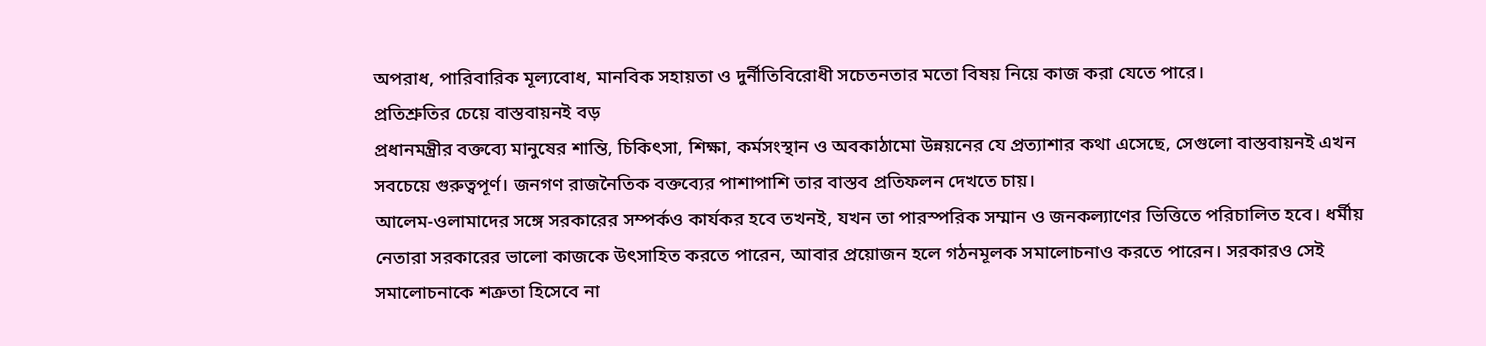অপরাধ, পারিবারিক মূল্যবোধ, মানবিক সহায়তা ও দুর্নীতিবিরোধী সচেতনতার মতো বিষয় নিয়ে কাজ করা যেতে পারে।
প্রতিশ্রুতির চেয়ে বাস্তবায়নই বড়
প্রধানমন্ত্রীর বক্তব্যে মানুষের শান্তি, চিকিৎসা, শিক্ষা, কর্মসংস্থান ও অবকাঠামো উন্নয়নের যে প্রত্যাশার কথা এসেছে, সেগুলো বাস্তবায়নই এখন সবচেয়ে গুরুত্বপূর্ণ। জনগণ রাজনৈতিক বক্তব্যের পাশাপাশি তার বাস্তব প্রতিফলন দেখতে চায়।
আলেম-ওলামাদের সঙ্গে সরকারের সম্পর্কও কার্যকর হবে তখনই, যখন তা পারস্পরিক সম্মান ও জনকল্যাণের ভিত্তিতে পরিচালিত হবে। ধর্মীয় নেতারা সরকারের ভালো কাজকে উৎসাহিত করতে পারেন, আবার প্রয়োজন হলে গঠনমূলক সমালোচনাও করতে পারেন। সরকারও সেই সমালোচনাকে শত্রুতা হিসেবে না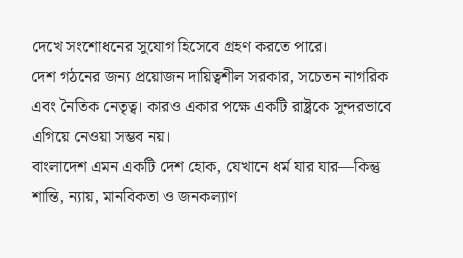দেখে সংশোধনের সুযোগ হিসেবে গ্রহণ করতে পারে।
দেশ গঠনের জন্য প্রয়োজন দায়িত্বশীল সরকার, সচেতন নাগরিক এবং নৈতিক নেতৃত্ব। কারও একার পক্ষে একটি রাষ্ট্রকে সুন্দরভাবে এগিয়ে নেওয়া সম্ভব নয়।
বাংলাদেশ এমন একটি দেশ হোক, যেখানে ধর্ম যার যার—কিন্তু শান্তি, ন্যায়, মানবিকতা ও জনকল্যাণ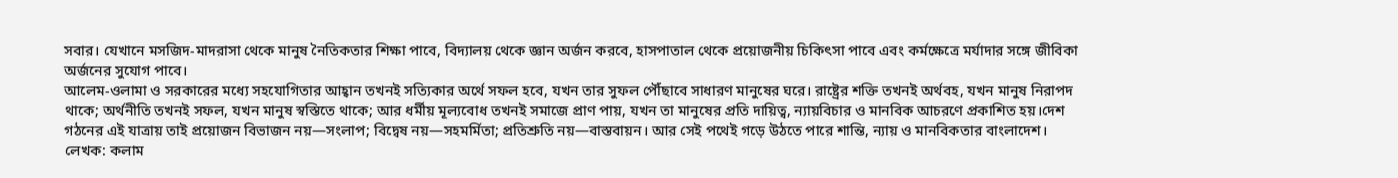সবার। যেখানে মসজিদ-মাদরাসা থেকে মানুষ নৈতিকতার শিক্ষা পাবে, বিদ্যালয় থেকে জ্ঞান অর্জন করবে, হাসপাতাল থেকে প্রয়োজনীয় চিকিৎসা পাবে এবং কর্মক্ষেত্রে মর্যাদার সঙ্গে জীবিকা অর্জনের সুযোগ পাবে।
আলেম-ওলামা ও সরকারের মধ্যে সহযোগিতার আহ্বান তখনই সত্যিকার অর্থে সফল হবে, যখন তার সুফল পৌঁছাবে সাধারণ মানুষের ঘরে। রাষ্ট্রের শক্তি তখনই অর্থবহ, যখন মানুষ নিরাপদ থাকে; অর্থনীতি তখনই সফল, যখন মানুষ স্বস্তিতে থাকে; আর ধর্মীয় মূল্যবোধ তখনই সমাজে প্রাণ পায়, যখন তা মানুষের প্রতি দায়িত্ব, ন্যায়বিচার ও মানবিক আচরণে প্রকাশিত হয়।দেশ গঠনের এই যাত্রায় তাই প্রয়োজন বিভাজন নয়—সংলাপ; বিদ্বেষ নয়—সহমর্মিতা; প্রতিশ্রুতি নয়—বাস্তবায়ন। আর সেই পথেই গড়ে উঠতে পারে শান্তি, ন্যায় ও মানবিকতার বাংলাদেশ।
লেখক: কলাম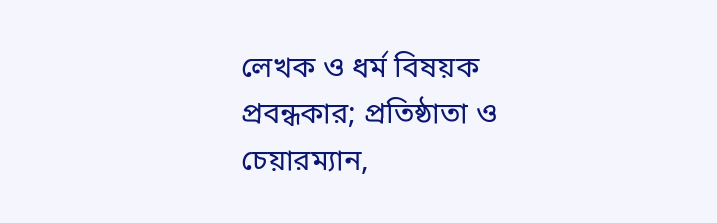লেখক ও ধর্ম বিষয়ক প্রবন্ধকার; প্রতিষ্ঠাতা ও চেয়ারম্যান,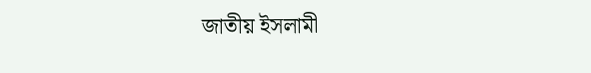জাতীয় ইসলামী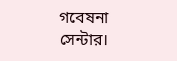গবেষনা সেন্টার।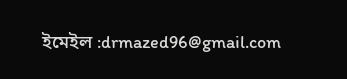ইমেইল :drmazed96@gmail.com